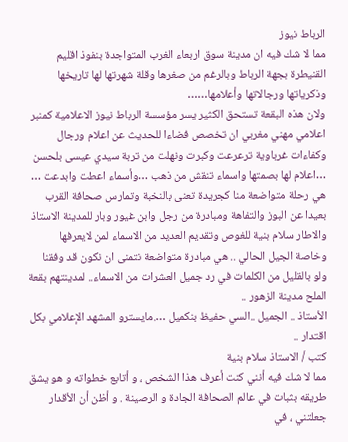الرباط نيوز
مما لا شك فيه ان مدينة سوق اربعاء الغرب المتواجدة بنفوذ اقليم القنيطرة بجهة الرباط وبالرغم من صغرها وقلة شهرتها لها تاريخها وذكرياتها ورجالاتها وأعلامها……
ولان هذه البقعة تستحق الكثير يسر مؤسسة الرباط نيوز الاعلامية كمنبر اعلامي مهني مغربي ان تخصص فضاءا للحديث عن اعلام ورجال وكفاءات غرباوية ترعرعت وكبرت ونهلت من تربة سيدي عيسى بلحسن …اعلام لها بصمتها واسماء تنقش من ذهب …وأسماء اعطت وابدعت …
هي رحلة متواضعة منا كجريدة تعنى بالنخبة وتمارس صحافة القرب بعيدا عن البوز والتفاهة ومبادرة من رجل وابن غيور وبار للمدينة الاستاذ والاطار سلام بنية للغوص وتقديم العديد من الاسماء لمن لايعرفها وخاصة الجيل الحالي .. هي مبادرة متواضعة نتمنى ان نكون قد وفقنا ولو بالقليل من الكلمات في رد جميل العشرات من الاسماء.. لمدينتهم بقعة الملح مدينة الزهور ..
الأستاذ .. الجميل ..السي حفيظ بنكميل ….مايسترو المشهد الإعلامي بكل اقتدار ..
كتب / الاستاذ سلام بنية
مما لا شك فيه أنني كنت أعرف هذا الشخص ، و أتابع خطواته و هو يشق طريقه بثبات في عالم الصحافة الجادة و الرصينة . و أظن أن الأقدار جعلتني ، في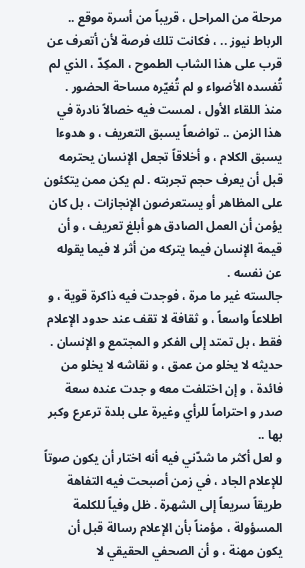مرحلة من المراحل ، قريباً من أسرة موقع .. الرباط نيوز .. ، فكانت تلك فرصة لأن أتعرف عن قرب على هذا الشاب الطموح ، المكِدّ ، الذي لم تُفسده الأضواء و لم تُغيّره مساحة الحضور .
منذ اللقاء الأول ، لمست فيه خصالاً نادرة في هذا الزمن .. تواضعاً يسبق التعريف ، و هدوءا يسبق الكلام ، و أخلاقاً تجعل الإنسان يحترمه قبل أن يعرف حجم تجربته . لم يكن ممن يتكئون على المظاهر أو يستعرضون الإنجازات ، بل كان يؤمن أن العمل الصادق هو أبلغ تعريف ، و أن قيمة الإنسان فيما يتركه من أثر لا فيما يقوله عن نفسه .
جالسته غير ما مرة ، فوجدت فيه ذاكرة قوية ، و اطلاعاً واسعاً ، و ثقافة لا تقف عند حدود الإعلام فقط ، بل تمتد إلى الفكر و المجتمع و الإنسان . حديثه لا يخلو من عمق ، و نقاشه لا يخلو من فائدة ، و إن اختلفت معه و جدت عنده سعة صدر و احتراماً للرأي وغيرة على بلدة ترعرع وكبر بها ..
و لعل أكثر ما شدّني فيه أنه اختار أن يكون صوتاً للإعلام الجاد ، في زمن أصبحت فيه التفاهة طريقاً سريعاً إلى الشهرة . ظل وفياً للكلمة المسؤولة ، مؤمناً بأن الإعلام رسالة قبل أن يكون مهنة ، و أن الصحفي الحقيقي لا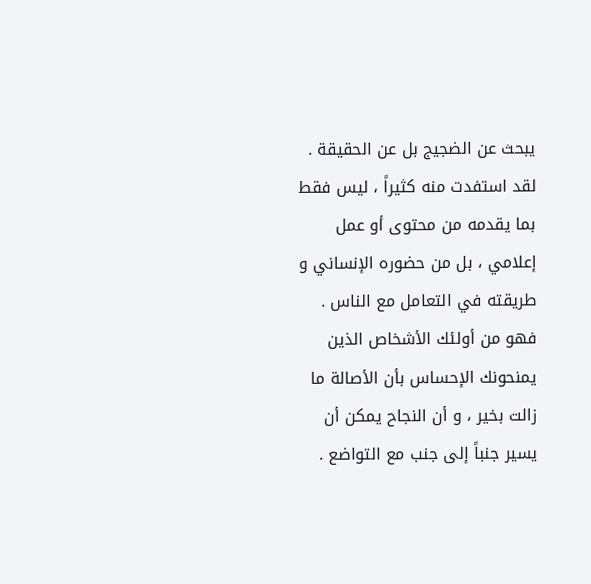يبحث عن الضجيج بل عن الحقيقة .
لقد استفدت منه كثيراً ، ليس فقط بما يقدمه من محتوى أو عمل إعلامي ، بل من حضوره الإنساني و طريقته في التعامل مع الناس . فهو من أولئك الأشخاص الذين يمنحونك الإحساس بأن الأصالة ما زالت بخير ، و أن النجاح يمكن أن يسير جنباً إلى جنب مع التواضع .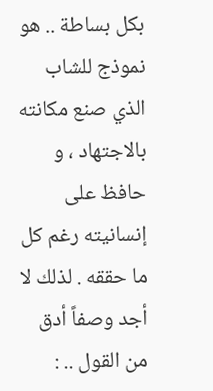بكل بساطة .. هو نموذج للشاب الذي صنع مكانته بالاجتهاد ، و حافظ على إنسانيته رغم كل ما حققه . لذلك لا أجد وصفاً أدق من القول .. :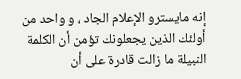إنه مايسترو الإعلام الجاد ، و واحد من أولئك الذين يجعلونك تؤمن أن الكلمة النبيلة ما زالت قادرة على أن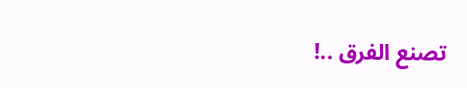تصنع الفرق ..!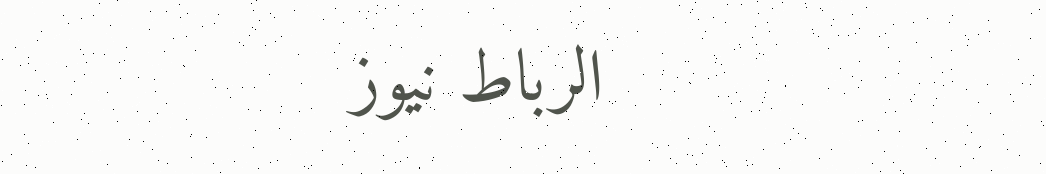الرباط نيوز